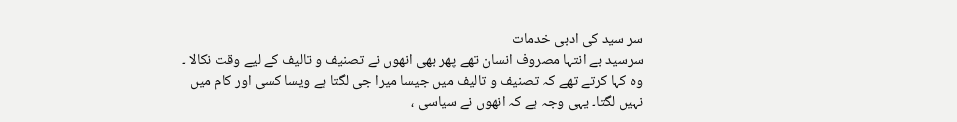سر سید کی ادبی خدمات
سرسید بے انتہا مصروف انسان تھے پھر بھی انھوں نے تصنیف و تالیف کے لیے وقت نکالا ۔ وہ کہا کرتے تھے کہ تصنیف و تالیف میں جیسا میرا جی لگتا ہے ویسا کسی اور کام میں نہیں لگتا۔ یہی وجہ ہے کہ انھوں نے سیاسی ،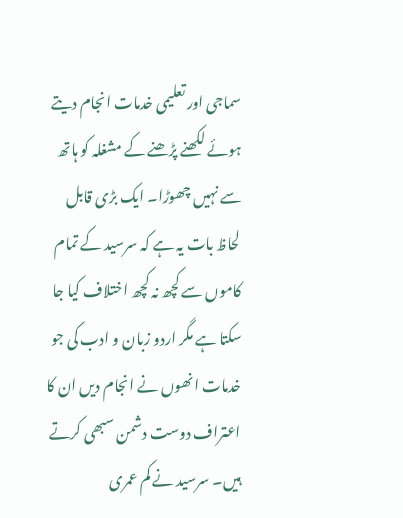سماجی اور تعلیمی خدمات انجام دیتے ہوئے لکھنے پڑھنے کے مشغلہ کو ہاتھ سے نہیں چھوڑا۔ ایک بڑی قابل لحاظ بات یہ ہے کہ سرسید کے تمام کاموں سے کچھ نہ کچھ اختلاف کیا جا سکتا ہے مگر اردو زبان و ادب کی جو خدمات انھوں نے انجام دیں ان کا اعتراف دوست دشمن سبھی کرتے ہیں۔ سرسید نے کم عمری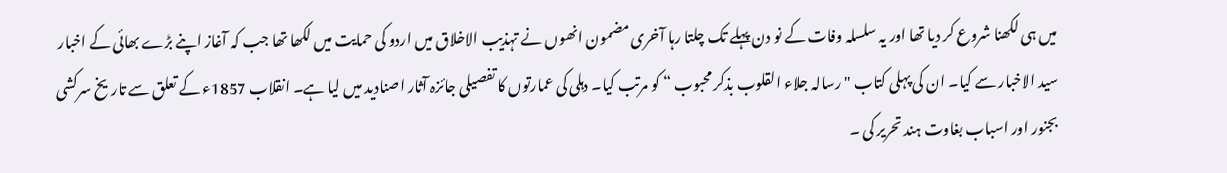میں ہی لکھنا شروع کر دیا تھا اور یہ سلسلہ وفات کے نو دن پہلے تک چلتا رہا آخری مضمون انھوں نے تہذیب الاخلاق میں اردو کی حمایت میں لکھا تھا جب کہ آغاز اپنے بڑے بھائی کے اخبار سید الاخبار سے کیا۔ ان کی پہلی کتاب "رسالہ جلاء القلوب بذکر محبوب “ کو مرتب کیا۔ دہلی کی عمارتوں کا تفصیلی جائزہ آثار اصنادید میں لیا ہے۔ انقلاب 1857ء کے تعلق سے تاریخ سرکشی بجنور اور اسباب بغاوت ہند تحریر کی ۔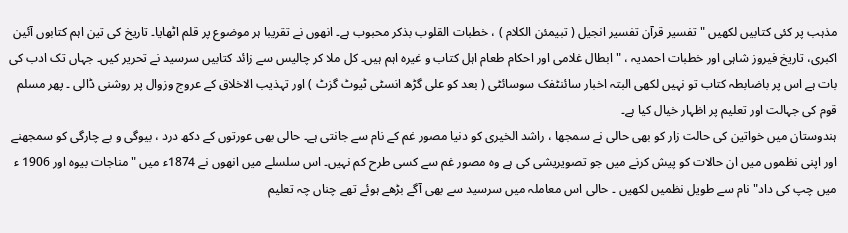مذہب پر کئی کتابیں لکھیں "تفسیر قرآن تفسیر انجیل ( تبیمئن الکلام ) ، خطبات القلوب بذکر محبوب ہے۔ انھوں نے تقریبا ہر موضوع پر قلم اٹھایا۔ تاریخ کی تین اہم کتابوں آئین اکبری، تاریخ فیروز شاہی اور خطبات احمدیہ ، " ابطال غلامی اور احکام طعام اہل کتاب و غیرہ اہم ہیں۔ کل ملا کر چالیس سے زائد کتابیں سرسید نے تحریر کیں۔ جہاں تک ادب کی بات ہے اس پر باضابطہ کتاب تو نہیں لکھی البتہ اخبار سائنٹفک سوسائٹی ( بعد کو علی گڑھ انسٹی ٹیوٹ گزٹ ) اور تہذیب الاخلاق کے عروج وزوال پر روشنی ڈالی ۔ پھر مسلم قوم کی جہالت اور تعلیم پر اظہار خیال کیا ہے۔
ہندوستان میں خواتین کی حالت زار کو بھی حالی نے سمجھا ، راشد الخیری کو دنیا مصور غم کے نام سے جانتی ہے۔ حالی بھی عورتوں کے دکھ درد ، بیوگی و بے چارگی کو سمجھنے اور اپنی نظموں میں ان حالات کو پیش کرنے میں جو تصویریشی کی ہے وہ مصور غم سے کسی طرح کم نہیں۔ اس سلسلے میں انھوں نے 1874ء میں "مناجات بیوہ اور 1906 ء میں چپ کی داد" نام سے طویل نظمیں لکھیں ۔ حالی اس معاملہ میں سرسید سے بھی آگے بڑھے ہوئے تھے چناں چہ تعلیم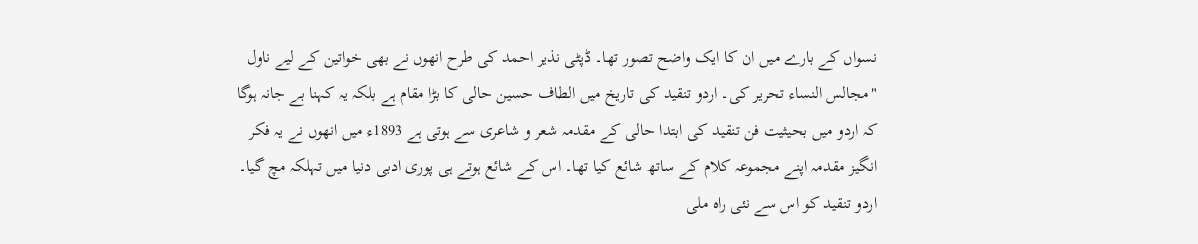نسواں کے بارے میں ان کا ایک واضح تصور تھا۔ ڈپٹی نذیر احمد کی طرح انھوں نے بھی خواتین کے لیے ناول "مجالس النساء تحریر کی۔ اردو تنقید کی تاریخ میں الطاف حسین حالی کا بڑا مقام ہے بلکہ یہ کہنا بے جانہ ہوگا کہ اردو میں بحیثیت فن تنقید کی ابتدا حالی کے مقدمہ شعر و شاعری سے ہوتی ہے 1893ء میں انھوں نے یہ فکر انگیز مقدمہ اپنے مجموعہ کلام کے ساتھ شائع کیا تھا۔ اس کے شائع ہوتے ہی پوری ادبی دنیا میں تہلکہ مچ گیا۔ اردو تنقید کو اس سے نئی راہ ملی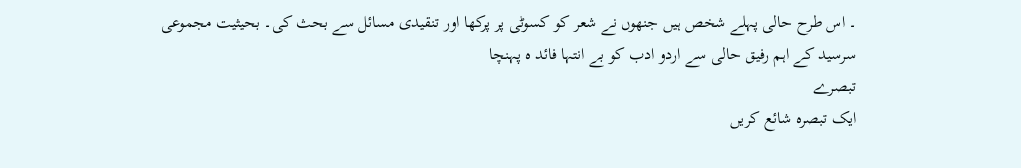۔ اس طرح حالی پہلے شخص ہیں جنھوں نے شعر کو کسوٹی پر پرکھا اور تنقیدی مسائل سے بحث کی۔ بحیثیت مجموعی سرسید کے اہم رفیق حالی سے اردو ادب کو بے انتہا فائد ہ پہنچا
تبصرے
ایک تبصرہ شائع کریں